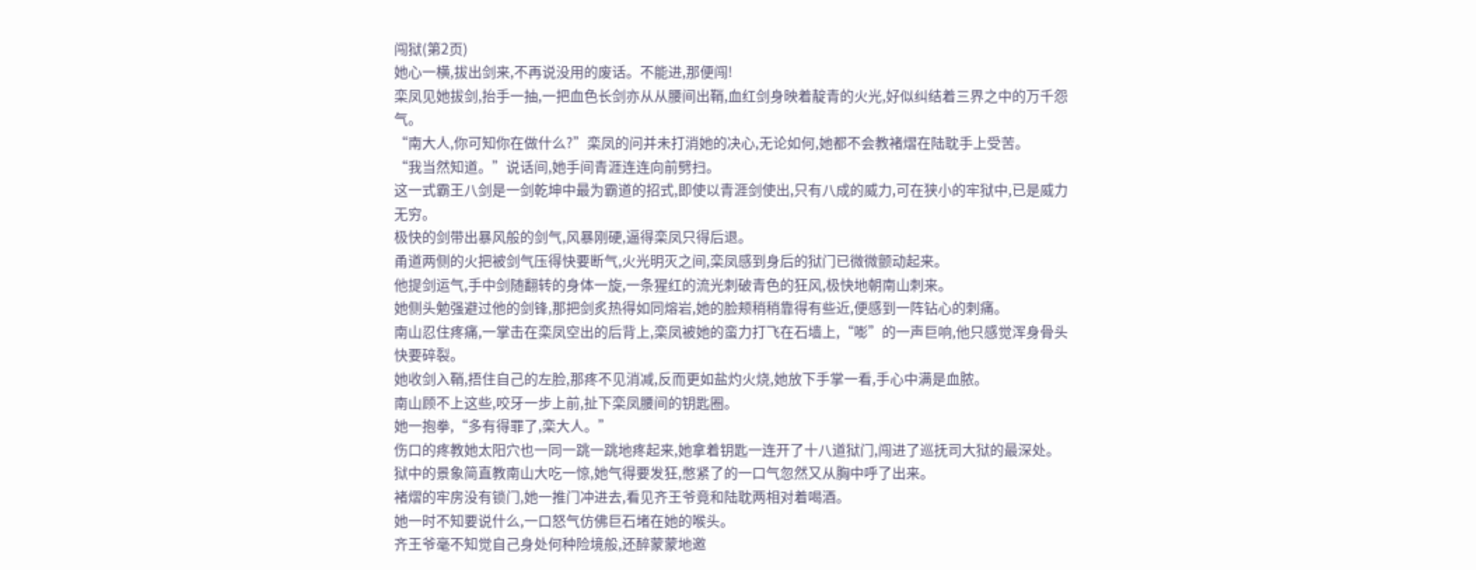闯狱(第2页)
她心一横,拔出剑来,不再说没用的废话。不能进,那便闯!
栾凤见她拔剑,抬手一抽,一把血色长剑亦从从腰间出鞘,血红剑身映着靛青的火光,好似纠结着三界之中的万千怨气。
“南大人,你可知你在做什么?”栾凤的问并未打消她的决心,无论如何,她都不会教褚熠在陆耽手上受苦。
“我当然知道。”说话间,她手间青涯连连向前劈扫。
这一式霸王八剑是一剑乾坤中最为霸道的招式,即使以青涯剑使出,只有八成的威力,可在狭小的牢狱中,已是威力无穷。
极快的剑带出暴风般的剑气,风暴刚硬,逼得栾凤只得后退。
甬道两侧的火把被剑气压得快要断气,火光明灭之间,栾凤感到身后的狱门已微微颤动起来。
他提剑运气,手中剑随翻转的身体一旋,一条猩红的流光刺破青色的狂风,极快地朝南山刺来。
她侧头勉强避过他的剑锋,那把剑炙热得如同熔岩,她的脸颊稍稍靠得有些近,便感到一阵钻心的刺痛。
南山忍住疼痛,一掌击在栾凤空出的后背上,栾凤被她的蛮力打飞在石墙上,“嘭”的一声巨响,他只感觉浑身骨头快要碎裂。
她收剑入鞘,捂住自己的左脸,那疼不见消减,反而更如盐灼火烧,她放下手掌一看,手心中满是血脓。
南山顾不上这些,咬牙一步上前,扯下栾凤腰间的钥匙圈。
她一抱拳,“多有得罪了,栾大人。”
伤口的疼教她太阳穴也一同一跳一跳地疼起来,她拿着钥匙一连开了十八道狱门,闯进了巡抚司大狱的最深处。
狱中的景象简直教南山大吃一惊,她气得要发狂,憋紧了的一口气忽然又从胸中呼了出来。
褚熠的牢房没有锁门,她一推门冲进去,看见齐王爷竟和陆耽两相对着喝酒。
她一时不知要说什么,一口怒气仿佛巨石堵在她的喉头。
齐王爷毫不知觉自己身处何种险境般,还醉蒙蒙地邀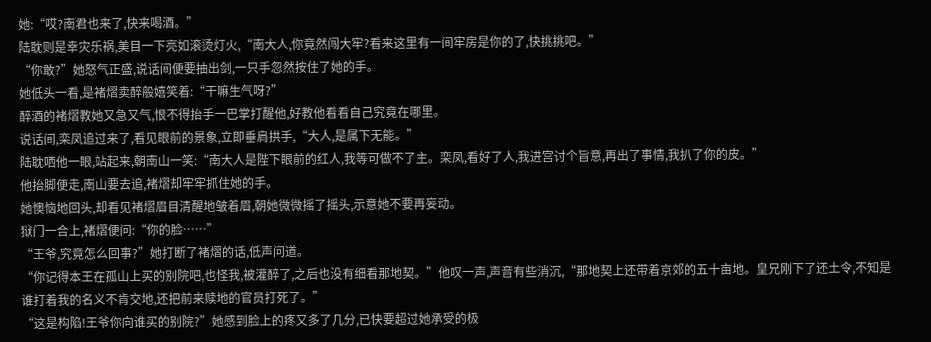她:“哎?南君也来了,快来喝酒。”
陆耽则是幸灾乐祸,美目一下亮如滚烫灯火,“南大人,你竟然闯大牢?看来这里有一间牢房是你的了,快挑挑吧。”
“你敢?”她怒气正盛,说话间便要抽出剑,一只手忽然按住了她的手。
她低头一看,是褚熠卖醉般嬉笑着:“干嘛生气呀?”
醉酒的褚熠教她又急又气,恨不得抬手一巴掌打醒他,好教他看看自己究竟在哪里。
说话间,栾凤追过来了,看见眼前的景象,立即垂肩拱手,“大人,是属下无能。”
陆耽哂他一眼,站起来,朝南山一笑:“南大人是陛下眼前的红人,我等可做不了主。栾凤,看好了人,我进宫讨个旨意,再出了事情,我扒了你的皮。”
他抬脚便走,南山要去追,褚熠却牢牢抓住她的手。
她懊恼地回头,却看见褚熠眉目清醒地皱着眉,朝她微微摇了摇头,示意她不要再妄动。
狱门一合上,褚熠便问:“你的脸……”
“王爷,究竟怎么回事?”她打断了褚熠的话,低声问道。
“你记得本王在孤山上买的别院吧,也怪我,被灌醉了,之后也没有细看那地契。”他叹一声,声音有些消沉,“那地契上还带着京郊的五十亩地。皇兄刚下了还土令,不知是谁打着我的名义不肯交地,还把前来赎地的官员打死了。”
“这是构陷!王爷你向谁买的别院?”她感到脸上的疼又多了几分,已快要超过她承受的极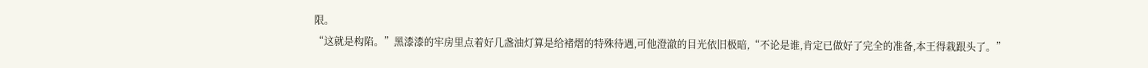限。
“这就是构陷。”黑漆漆的牢房里点着好几盏油灯算是给褚熠的特殊待遇,可他澄澈的目光依旧极暗,“不论是谁,肯定已做好了完全的准备,本王得栽跟头了。”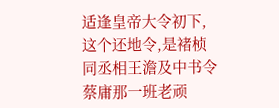适逢皇帝大令初下,这个还地令,是褚桢同丞相王澹及中书令蔡庸那一班老顽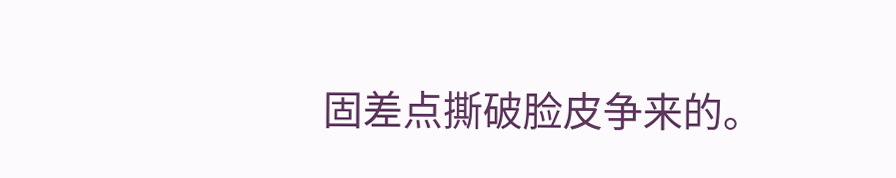固差点撕破脸皮争来的。